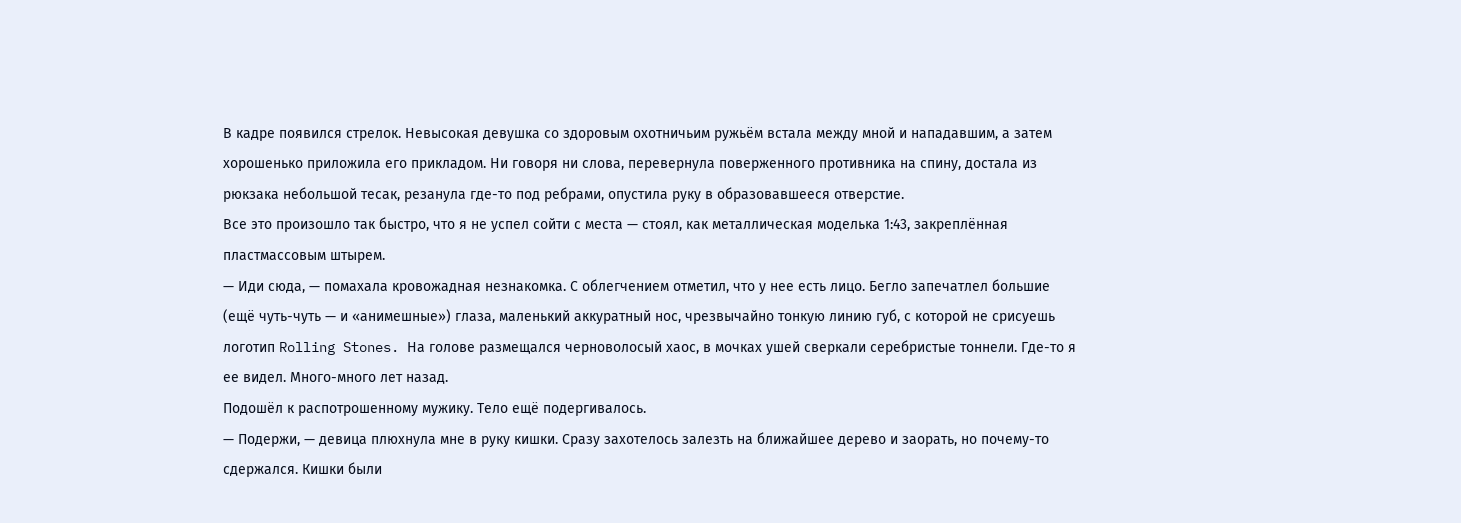В кадре появился стрелок. Невысокая девушка со здоровым охотничьим ружьём встала между мной и нападавшим, а затем хорошенько приложила его прикладом. Ни говоря ни слова, перевернула поверженного противника на спину, достала из рюкзака небольшой тесак, резанула где-то под ребрами, опустила руку в образовавшееся отверстие.
Все это произошло так быстро, что я не успел сойти с места — стоял, как металлическая моделька 1:43, закреплённая пластмассовым штырем.
— Иди сюда, — помахала кровожадная незнакомка. С облегчением отметил, что у нее есть лицо. Бегло запечатлел большие (ещё чуть-чуть — и «анимешные») глаза, маленький аккуратный нос, чрезвычайно тонкую линию губ, с которой не срисуешь логотип Rolling Stones. На голове размещался черноволосый хаос, в мочках ушей сверкали серебристые тоннели. Где-то я ее видел. Много-много лет назад.
Подошёл к распотрошенному мужику. Тело ещё подергивалось.
— Подержи, — девица плюхнула мне в руку кишки. Сразу захотелось залезть на ближайшее дерево и заорать, но почему-то сдержался. Кишки были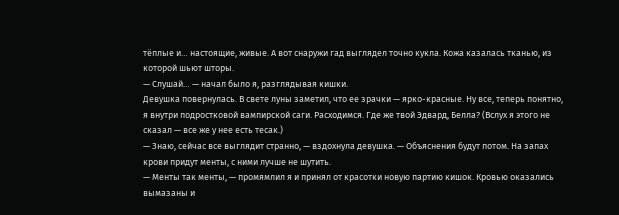тёплые и… настоящие, живые. А вот снаружи гад выглядел точно кукла. Кожа казалась тканью, из которой шьют шторы.
— Слушай… — начал было я, разглядывая кишки.
Девушка повернулась. В свете луны заметил, что ее зрачки — ярко-красные. Ну все, теперь понятно, я внутри подростковой вампирской саги. Расходимся. Где же твой Эдвард, Белла? (Вслух я этого не сказал — все же у нее есть тесак.)
— Знаю, сейчас все выглядит странно, — вздохнула девушка. — Объяснения будут потом. На запах крови придут менты, с ними лучше не шутить.
— Менты так менты, — промямлил я и принял от красотки новую партию кишок. Кровью оказались вымазаны и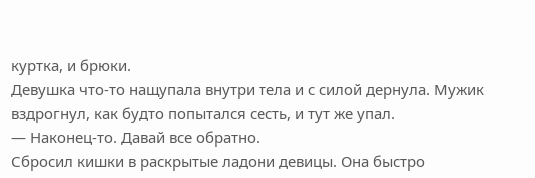куртка, и брюки.
Девушка что-то нащупала внутри тела и с силой дернула. Мужик вздрогнул, как будто попытался сесть, и тут же упал.
— Наконец-то. Давай все обратно.
Сбросил кишки в раскрытые ладони девицы. Она быстро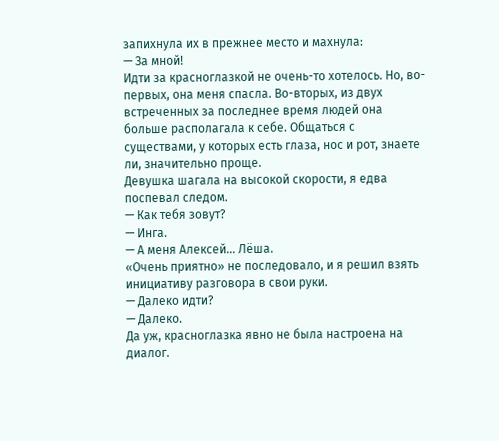запихнула их в прежнее место и махнула:
— За мной!
Идти за красноглазкой не очень-то хотелось. Но, во-первых, она меня спасла. Во-вторых, из двух встреченных за последнее время людей она больше располагала к себе. Общаться с существами, у которых есть глаза, нос и рот, знаете ли, значительно проще.
Девушка шагала на высокой скорости, я едва поспевал следом.
— Как тебя зовут?
— Инга.
— А меня Алексей… Лёша.
«Очень приятно» не последовало, и я решил взять инициативу разговора в свои руки.
— Далеко идти?
— Далеко.
Да уж, красноглазка явно не была настроена на диалог.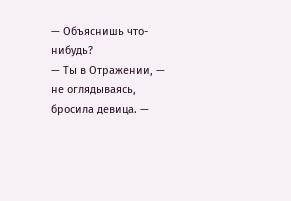— Объяснишь что-нибудь?
— Ты в Отражении, — не оглядываясь, бросила девица. —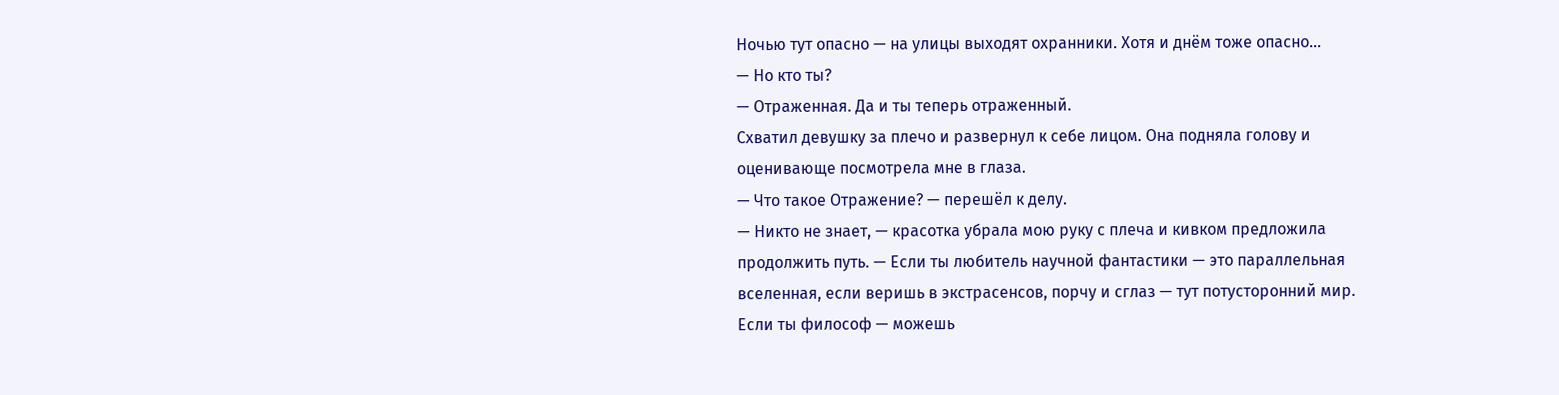Ночью тут опасно — на улицы выходят охранники. Хотя и днём тоже опасно…
— Но кто ты?
— Отраженная. Да и ты теперь отраженный.
Схватил девушку за плечо и развернул к себе лицом. Она подняла голову и оценивающе посмотрела мне в глаза.
— Что такое Отражение? — перешёл к делу.
— Никто не знает, — красотка убрала мою руку с плеча и кивком предложила продолжить путь. — Если ты любитель научной фантастики — это параллельная вселенная, если веришь в экстрасенсов, порчу и сглаз — тут потусторонний мир. Если ты философ — можешь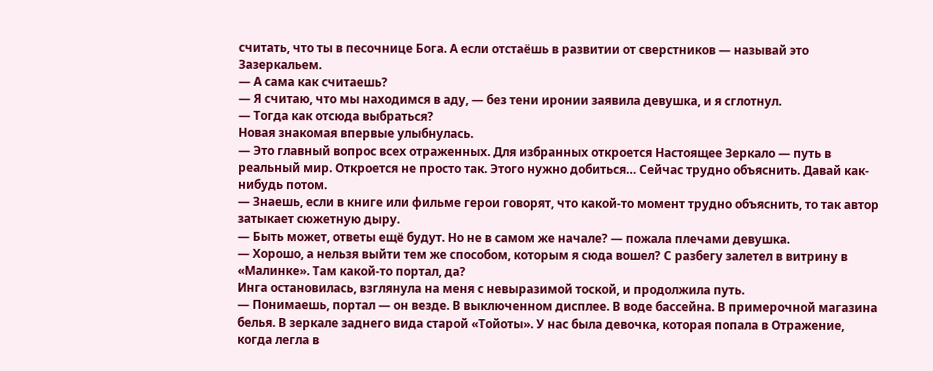считать, что ты в песочнице Бога. А если отстаёшь в развитии от сверстников — называй это Зазеркальем.
— А сама как считаешь?
— Я считаю, что мы находимся в аду, — без тени иронии заявила девушка, и я сглотнул.
— Тогда как отсюда выбраться?
Новая знакомая впервые улыбнулась.
— Это главный вопрос всех отраженных. Для избранных откроется Настоящее Зеркало — путь в реальный мир. Откроется не просто так. Этого нужно добиться… Сейчас трудно объяснить. Давай как-нибудь потом.
— Знаешь, если в книге или фильме герои говорят, что какой-то момент трудно объяснить, то так автор затыкает сюжетную дыру.
— Быть может, ответы ещё будут. Но не в самом же начале? — пожала плечами девушка.
— Хорошо, а нельзя выйти тем же способом, которым я сюда вошел? С разбегу залетел в витрину в «Малинке». Там какой-то портал, да?
Инга остановилась, взглянула на меня с невыразимой тоской, и продолжила путь.
— Понимаешь, портал — он везде. В выключенном дисплее. В воде бассейна. В примерочной магазина белья. В зеркале заднего вида старой «Тойоты». У нас была девочка, которая попала в Отражение, когда легла в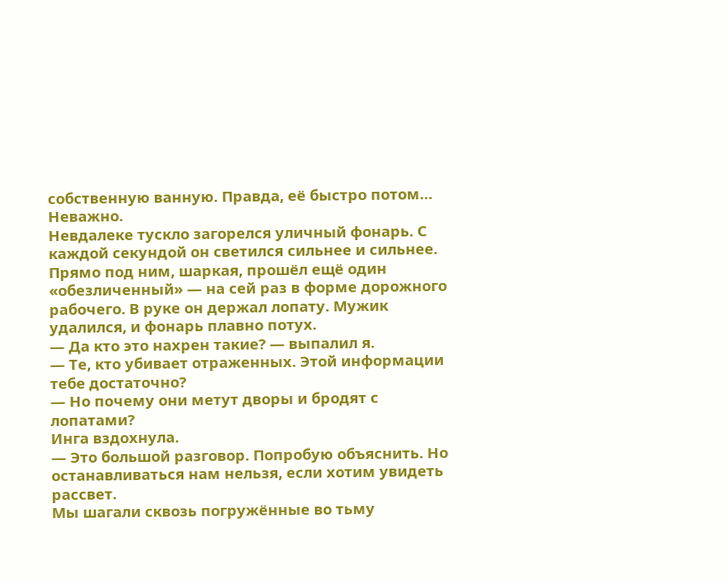собственную ванную. Правда, её быстро потом… Неважно.
Невдалеке тускло загорелся уличный фонарь. С каждой секундой он светился сильнее и сильнее. Прямо под ним, шаркая, прошёл ещё один «обезличенный» — на сей раз в форме дорожного рабочего. В руке он держал лопату. Мужик удалился, и фонарь плавно потух.
— Да кто это нахрен такие? — выпалил я.
— Те, кто убивает отраженных. Этой информации тебе достаточно?
— Но почему они метут дворы и бродят с лопатами?
Инга вздохнула.
— Это большой разговор. Попробую объяснить. Но останавливаться нам нельзя, если хотим увидеть рассвет.
Мы шагали сквозь погружённые во тьму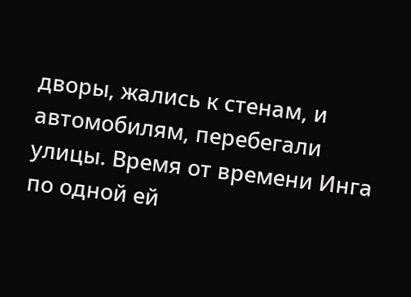дворы, жались к стенам, и автомобилям, перебегали улицы. Время от времени Инга по одной ей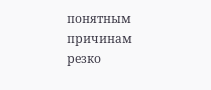понятным причинам резко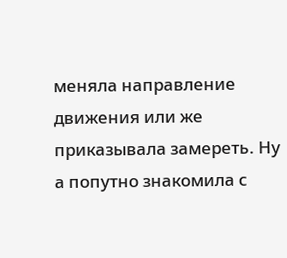меняла направление движения или же приказывала замереть. Ну а попутно знакомила с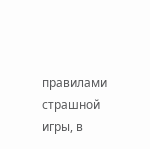правилами страшной игры, в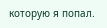которую я попал.